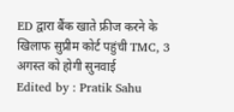ED द्वारा बैंक खाते फ्रीज करने के खिलाफ सुप्रीम कोर्ट पहुंची TMC, 3 अगस्त को होगी सुनवाई
Edited by : Pratik Sahu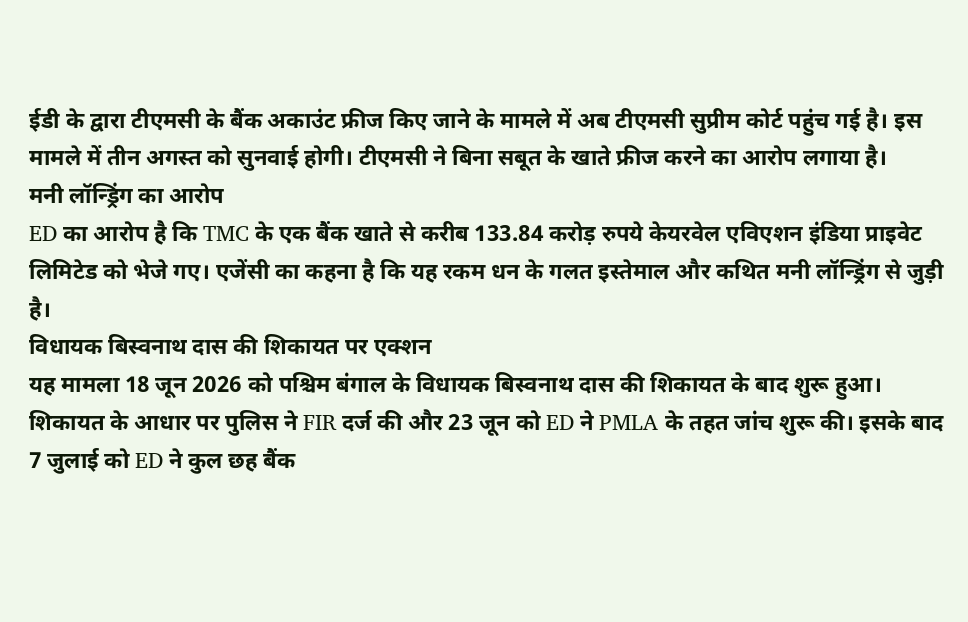ईडी के द्वारा टीएमसी के बैंक अकाउंट फ्रीज किए जाने के मामले में अब टीएमसी सुप्रीम कोर्ट पहुंच गई है। इस मामले में तीन अगस्त को सुनवाई होगी। टीएमसी ने बिना सबूत के खाते फ्रीज करने का आरोप लगाया है।
मनी लॉन्ड्रिंग का आरोप
ED का आरोप है कि TMC के एक बैंक खाते से करीब 133.84 करोड़ रुपये केयरवेल एविएशन इंडिया प्राइवेट लिमिटेड को भेजे गए। एजेंसी का कहना है कि यह रकम धन के गलत इस्तेमाल और कथित मनी लॉन्ड्रिंग से जुड़ी है।
विधायक बिस्वनाथ दास की शिकायत पर एक्शन
यह मामला 18 जून 2026 को पश्चिम बंगाल के विधायक बिस्वनाथ दास की शिकायत के बाद शुरू हुआ। शिकायत के आधार पर पुलिस ने FIR दर्ज की और 23 जून को ED ने PMLA के तहत जांच शुरू की। इसके बाद 7 जुलाई को ED ने कुल छह बैंक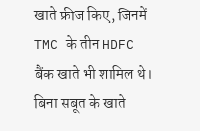खाते फ्रीज किए, जिनमें TMC के तीन HDFC बैंक खाते भी शामिल थे।
बिना सबूत के खाते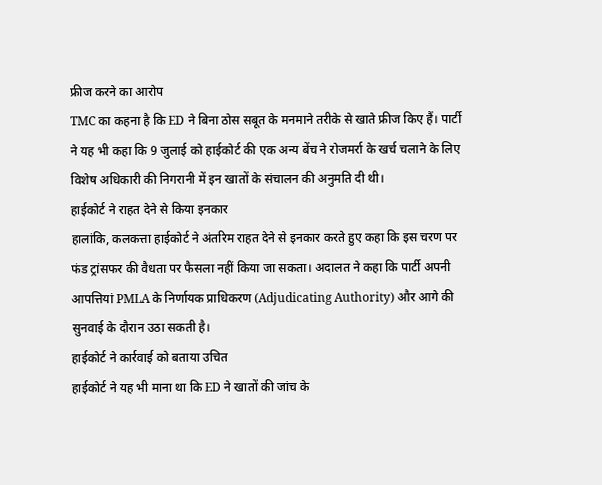फ्रीज करने का आरोप
TMC का कहना है कि ED ने बिना ठोस सबूत के मनमाने तरीके से खाते फ्रीज किए हैं। पार्टी ने यह भी कहा कि 9 जुलाई को हाईकोर्ट की एक अन्य बेंच ने रोजमर्रा के खर्च चलाने के लिए विशेष अधिकारी की निगरानी में इन खातों के संचालन की अनुमति दी थी।
हाईकोर्ट ने राहत देने से किया इनकार
हालांकि, कलकत्ता हाईकोर्ट ने अंतरिम राहत देने से इनकार करते हुए कहा कि इस चरण पर फंड ट्रांसफर की वैधता पर फैसला नहीं किया जा सकता। अदालत ने कहा कि पार्टी अपनी आपत्तियां PMLA के निर्णायक प्राधिकरण (Adjudicating Authority) और आगे की सुनवाई के दौरान उठा सकती है।
हाईकोर्ट ने कार्रवाई को बताया उचित
हाईकोर्ट ने यह भी माना था कि ED ने खातों की जांच के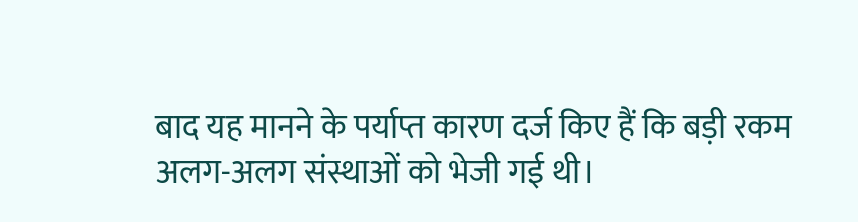बाद यह मानने के पर्याप्त कारण दर्ज किए हैं कि बड़ी रकम अलग-अलग संस्थाओं को भेजी गई थी।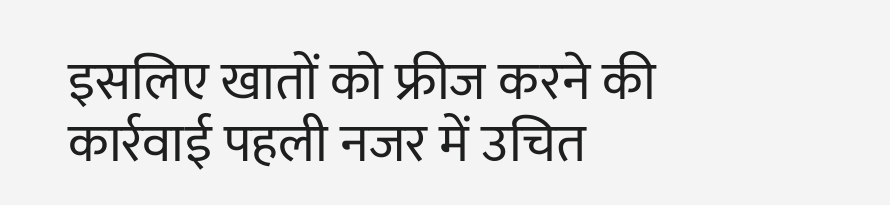इसलिए खातों को फ्रीज करने की कार्रवाई पहली नजर में उचित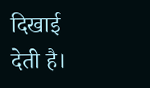दिखाई देती है।